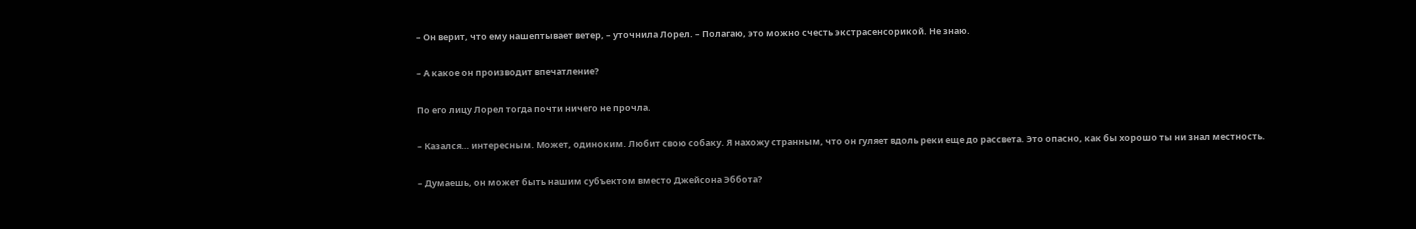– Он верит, что ему нашептывает ветер, – уточнила Лорел. – Полагаю, это можно счесть экстрасенсорикой. Не знаю.

– А какое он производит впечатление?

По его лицу Лорел тогда почти ничего не прочла.

– Казался… интересным. Может, одиноким. Любит свою собаку. Я нахожу странным, что он гуляет вдоль реки еще до рассвета. Это опасно, как бы хорошо ты ни знал местность.

– Думаешь, он может быть нашим субъектом вместо Джейсона Эббота?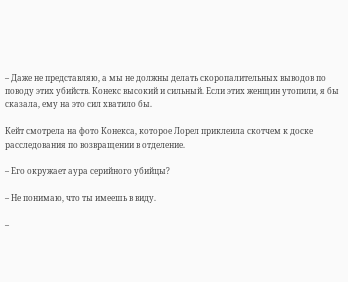– Даже не представляю, а мы не должны делать скоропалительных выводов по поводу этих убийств. Конекс высокий и сильный. Если этих женщин утопили, я бы сказала, ему на это сил хватило бы.

Кейт смотрела на фото Конекса, которое Лорел приклеила скотчем к доске расследования по возвращении в отделение.

– Его окружает аура серийного убийцы?

– Не понимаю, что ты имеешь в виду.

–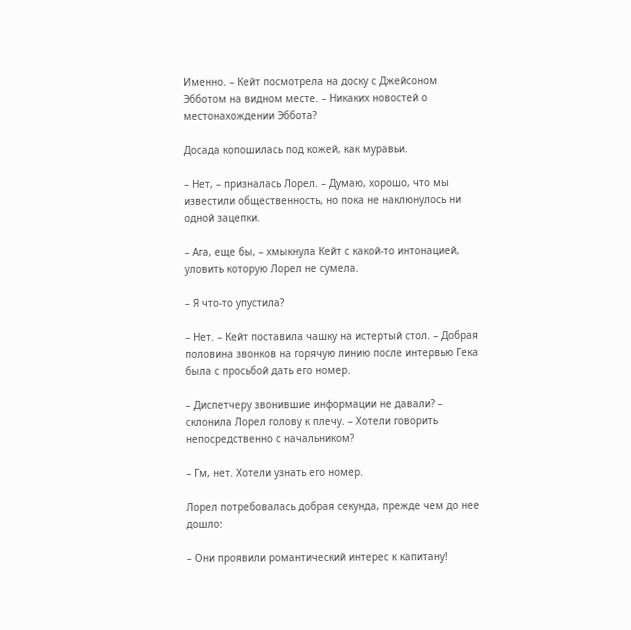Именно. – Кейт посмотрела на доску с Джейсоном Эбботом на видном месте. – Никаких новостей о местонахождении Эббота?

Досада копошилась под кожей, как муравьи.

– Нет, – призналась Лорел. – Думаю, хорошо, что мы известили общественность, но пока не наклюнулось ни одной зацепки.

– Ага, еще бы, – хмыкнула Кейт с какой-то интонацией, уловить которую Лорел не сумела.

– Я что-то упустила?

– Нет. – Кейт поставила чашку на истертый стол. – Добрая половина звонков на горячую линию после интервью Гека была с просьбой дать его номер.

– Диспетчеру звонившие информации не давали? – склонила Лорел голову к плечу. – Хотели говорить непосредственно с начальником?

– Гм, нет. Хотели узнать его номер.

Лорел потребовалась добрая секунда, прежде чем до нее дошло:

– Они проявили романтический интерес к капитану!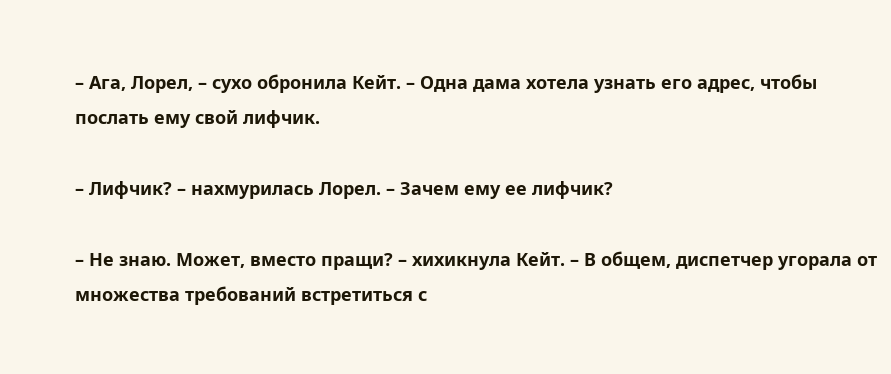– Ага, Лорел, – сухо обронила Кейт. – Одна дама хотела узнать его адрес, чтобы послать ему свой лифчик.

– Лифчик? – нахмурилась Лорел. – Зачем ему ее лифчик?

– Не знаю. Может, вместо пращи? – хихикнула Кейт. – В общем, диспетчер угорала от множества требований встретиться с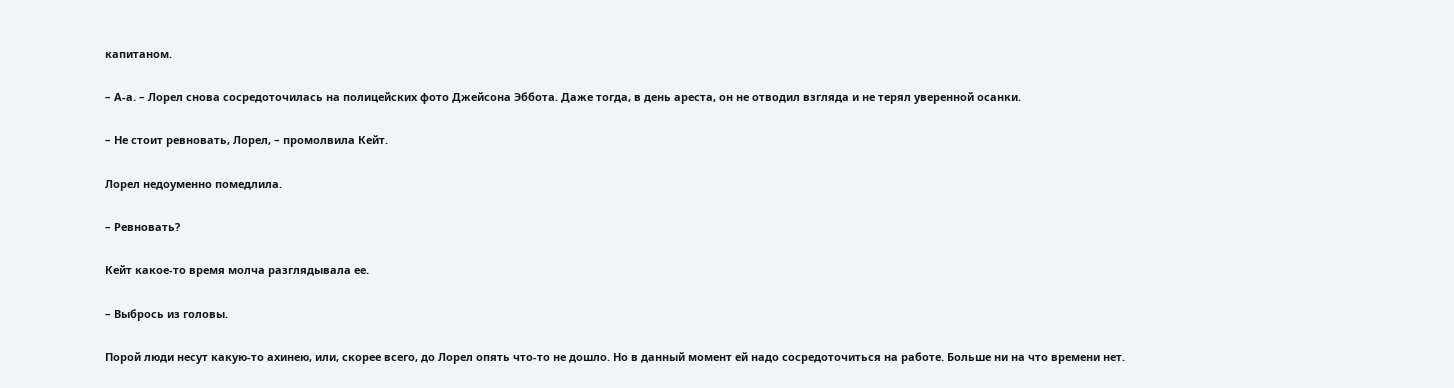капитаном.

– А-а. – Лорел снова сосредоточилась на полицейских фото Джейсона Эббота. Даже тогда, в день ареста, он не отводил взгляда и не терял уверенной осанки.

– Не стоит ревновать, Лорел, – промолвила Кейт.

Лорел недоуменно помедлила.

– Ревновать?

Кейт какое-то время молча разглядывала ее.

– Выбрось из головы.

Порой люди несут какую-то ахинею, или, скорее всего, до Лорел опять что-то не дошло. Но в данный момент ей надо сосредоточиться на работе. Больше ни на что времени нет.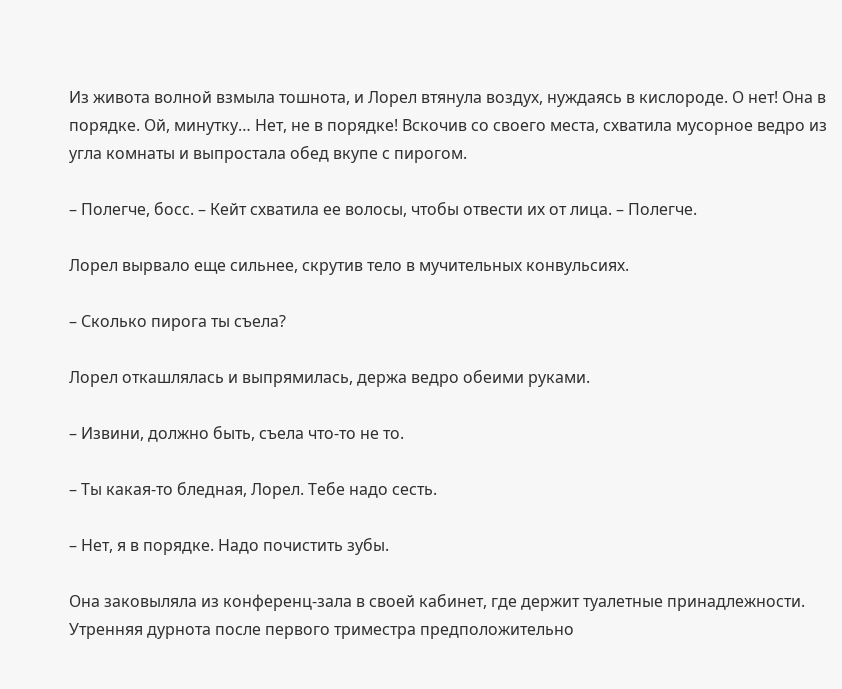Из живота волной взмыла тошнота, и Лорел втянула воздух, нуждаясь в кислороде. О нет! Она в порядке. Ой, минутку… Нет, не в порядке! Вскочив со своего места, схватила мусорное ведро из угла комнаты и выпростала обед вкупе с пирогом.

– Полегче, босс. – Кейт схватила ее волосы, чтобы отвести их от лица. – Полегче.

Лорел вырвало еще сильнее, скрутив тело в мучительных конвульсиях.

– Сколько пирога ты съела?

Лорел откашлялась и выпрямилась, держа ведро обеими руками.

– Извини, должно быть, съела что-то не то.

– Ты какая-то бледная, Лорел. Тебе надо сесть.

– Нет, я в порядке. Надо почистить зубы.

Она заковыляла из конференц-зала в своей кабинет, где держит туалетные принадлежности. Утренняя дурнота после первого триместра предположительно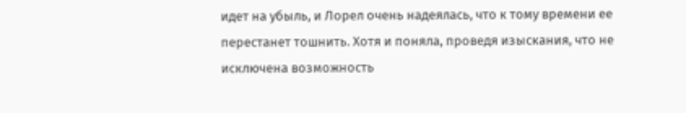идет на убыль, и Лорел очень надеялась, что к тому времени ее перестанет тошнить. Хотя и поняла, проведя изыскания, что не исключена возможность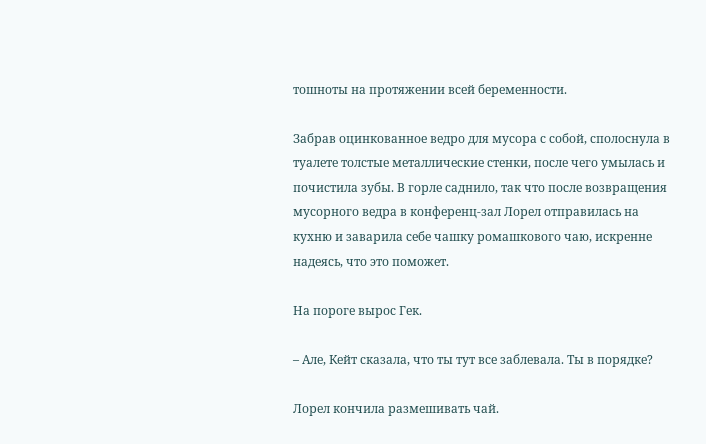тошноты на протяжении всей беременности.

Забрав оцинкованное ведро для мусора с собой, сполоснула в туалете толстые металлические стенки, после чего умылась и почистила зубы. В горле саднило, так что после возвращения мусорного ведра в конференц-зал Лорел отправилась на кухню и заварила себе чашку ромашкового чаю, искренне надеясь, что это поможет.

На пороге вырос Гек.

– Але, Кейт сказала, что ты тут все заблевала. Ты в порядке?

Лорел кончила размешивать чай.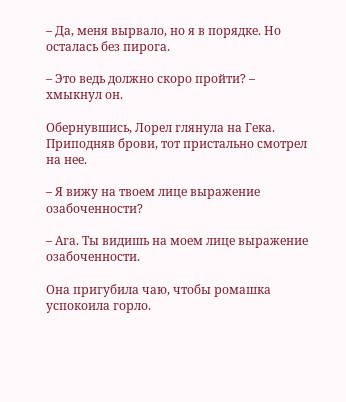– Да, меня вырвало, но я в порядке. Но осталась без пирога.

– Это ведь должно скоро пройти? – хмыкнул он.

Обернувшись, Лорел глянула на Гека. Приподняв брови, тот пристально смотрел на нее.

– Я вижу на твоем лице выражение озабоченности?

– Ага. Ты видишь на моем лице выражение озабоченности.

Она пригубила чаю, чтобы ромашка успокоила горло.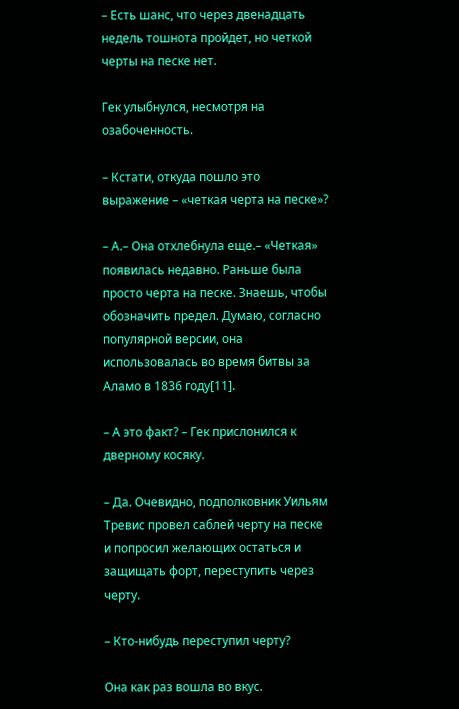– Есть шанс, что через двенадцать недель тошнота пройдет, но четкой черты на песке нет.

Гек улыбнулся, несмотря на озабоченность.

– Кстати, откуда пошло это выражение – «четкая черта на песке»?

– А.– Она отхлебнула еще.– «Четкая» появилась недавно. Раньше была просто черта на песке. Знаешь, чтобы обозначить предел. Думаю, согласно популярной версии, она использовалась во время битвы за Аламо в 1836 году[11].

– А это факт? – Гек прислонился к дверному косяку.

– Да. Очевидно, подполковник Уильям Тревис провел саблей черту на песке и попросил желающих остаться и защищать форт, переступить через черту.

– Кто-нибудь переступил черту?

Она как раз вошла во вкус.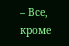– Все, кроме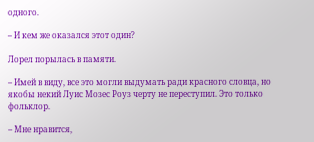одного.

– И кем же оказался этот один?

Лорел порылась в памяти.

– Имей в виду, все это могли выдумать ради красного словца, но якобы некий Луис Мозес Роуз черту не переступил. Это только фольклор.

– Мне нравится,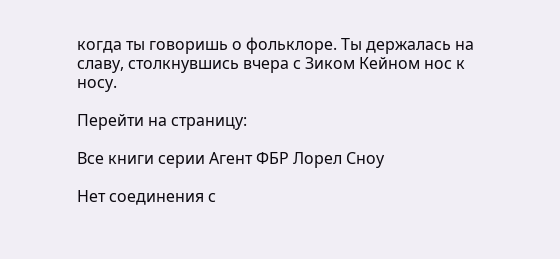когда ты говоришь о фольклоре. Ты держалась на славу, столкнувшись вчера с Зиком Кейном нос к носу.

Перейти на страницу:

Все книги серии Агент ФБР Лорел Сноу

Нет соединения с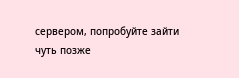сервером, попробуйте зайти чуть позже